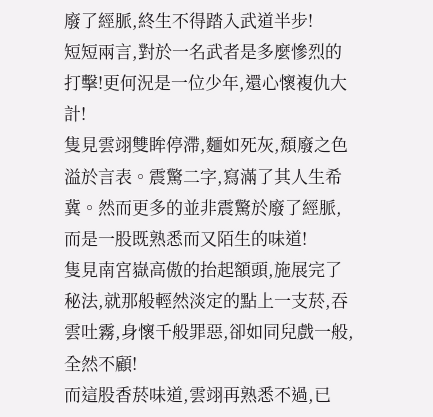廢了經脈,終生不得踏入武道半步!
短短兩言,對於一名武者是多麼慘烈的打擊!更何況是一位少年,還心懷複仇大計!
隻見雲翊雙眸停滯,麵如死灰,頹廢之色溢於言表。震驚二字,寫滿了其人生希冀。然而更多的並非震驚於廢了經脈,而是一股既熟悉而又陌生的味道!
隻見南宮嶽高傲的抬起額頭,施展完了秘法,就那般輕然淡定的點上一支菸,吞雲吐霧,身懷千般罪惡,卻如同兒戲一般,全然不顧!
而這股香菸味道,雲翊再熟悉不過,已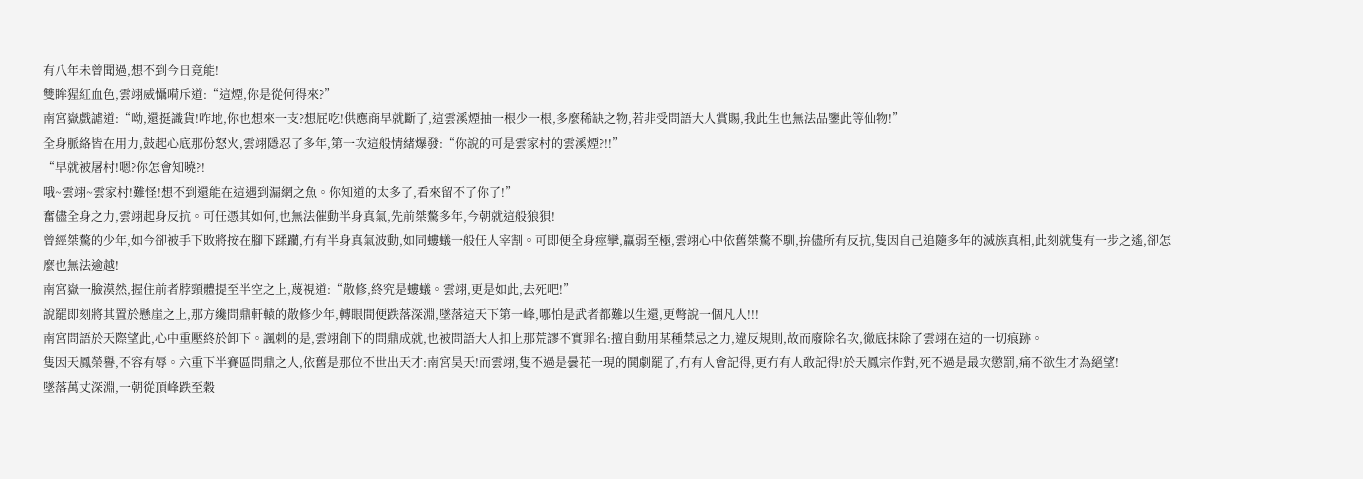有八年未曾聞過,想不到今日竟能!
雙眸猩紅血色,雲翊威懾嗬斥道:“這煙,你是從何得來?”
南宮嶽戲謔道:“呦,還挺識貨!咋地,你也想來一支?想屁吃!供應商早就斷了,這雲溪煙抽一根少一根,多麼稀缺之物,若非受問語大人賞賜,我此生也無法品鑒此等仙物!”
全身脈絡皆在用力,鼓起心底那份怒火,雲翊隱忍了多年,第一次這般情緒爆發:“你說的可是雲家村的雲溪煙?!!”
“早就被屠村!嗯?你怎會知曉?!
哦~雲翊~雲家村!難怪!想不到還能在這遇到漏網之魚。你知道的太多了,看來留不了你了!”
奮儘全身之力,雲翊起身反抗。可任憑其如何,也無法催動半身真氣,先前桀驁多年,今朝就這般狼狽!
曾經桀驁的少年,如今卻被手下敗將按在腳下蹂躪,冇有半身真氣波動,如同螻蟻一般任人宰割。可即便全身痙攣,羸弱至極,雲翊心中依舊桀驁不馴,拚儘所有反抗,隻因自己追隨多年的滅族真相,此刻就隻有一步之遙,卻怎麼也無法逾越!
南宮嶽一臉漠然,握住前者脖頸體提至半空之上,蔑視道:“散修,終究是螻蟻。雲翊,更是如此,去死吧!”
說罷即刻將其置於懸崖之上,那方纔問鼎軒轅的散修少年,轉眼間便跌落深淵,墜落這天下第一峰,哪怕是武者都難以生還,更彆說一個凡人!!!
南宮問語於天際望此,心中重壓終於卸下。諷刺的是,雲翊創下的問鼎成就,也被問語大人扣上那荒謬不實罪名:擅自動用某種禁忌之力,違反規則,故而廢除名次,徹底抹除了雲翊在這的一切痕跡。
隻因天鳳榮譽,不容有辱。六重下半賽區問鼎之人,依舊是那位不世出天才:南宮昊天!而雲翊,隻不過是曇花一現的鬨劇罷了,冇有人會記得,更冇有人敢記得!於天鳳宗作對,死不過是最次懲罰,痛不欲生才為絕望!
墜落萬丈深淵,一朝從頂峰跌至穀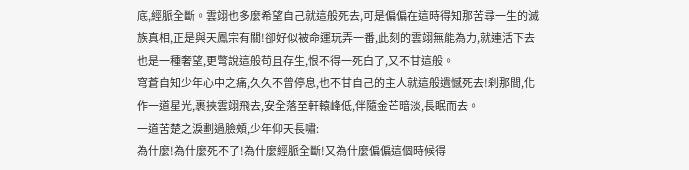底,經脈全斷。雲翊也多麼希望自己就這般死去,可是偏偏在這時得知那苦尋一生的滅族真相,正是與天鳳宗有關!卻好似被命運玩弄一番,此刻的雲翊無能為力,就連活下去也是一種奢望,更彆說這般苟且存生,恨不得一死白了,又不甘這般。
穹蒼自知少年心中之痛,久久不曾停息,也不甘自己的主人就這般遺憾死去!刹那間,化作一道星光,裹挾雲翊飛去,安全落至軒轅峰低,伴隨金芒暗淡,長眠而去。
一道苦楚之淚劃過臉頰,少年仰天長嘯:
為什麼!為什麼死不了!為什麼經脈全斷!又為什麼偏偏這個時候得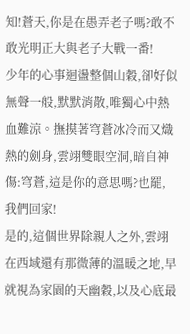知!蒼天,你是在愚弄老子嗎?敢不敢光明正大與老子大戰一番!
少年的心事迴盪整個山穀,卻好似無聲一般,默默消散,唯獨心中熱血難涼。撫摸著穹蒼冰冷而又熾熱的劍身,雲翊雙眼空洞,暗自神傷:穹蒼,這是你的意思嗎?也罷,我們回家!
是的,這個世界除親人之外,雲翊在西域還有那微薄的溫暖之地,早就視為家園的天幽穀,以及心底最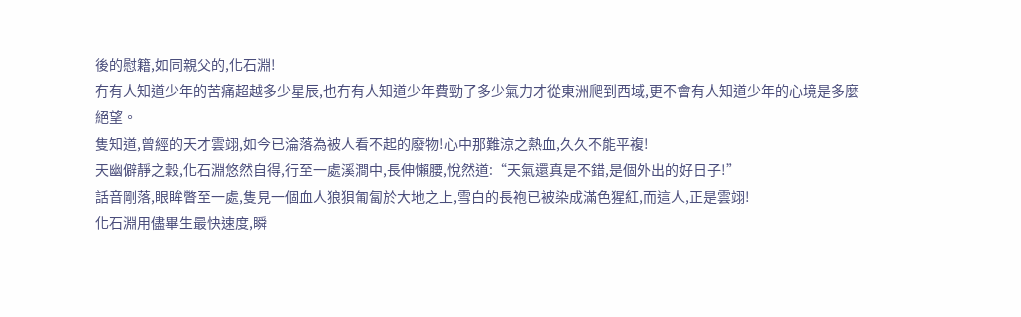後的慰籍,如同親父的,化石淵!
冇有人知道少年的苦痛超越多少星辰,也冇有人知道少年費勁了多少氣力才從東洲爬到西域,更不會有人知道少年的心境是多麼絕望。
隻知道,曾經的天才雲翊,如今已淪落為被人看不起的廢物!心中那難涼之熱血,久久不能平複!
天幽僻靜之穀,化石淵悠然自得,行至一處溪澗中,長伸懶腰,悅然道:“天氣還真是不錯,是個外出的好日子!”
話音剛落,眼眸瞥至一處,隻見一個血人狼狽匍匐於大地之上,雪白的長袍已被染成滿色猩紅,而這人,正是雲翊!
化石淵用儘畢生最快速度,瞬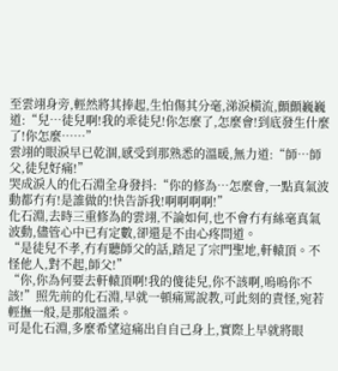至雲翊身旁,輕然將其捧起,生怕傷其分毫,涕淚橫流,顫顫巍巍道:“兒…徒兒啊!我的乖徒兒!你怎麼了,怎麼會!到底發生什麼了!你怎麼……”
雲翊的眼淚早已乾涸,感受到那熟悉的溫暖,無力道:“師…師父,徒兒好痛!”
哭成淚人的化石淵全身發抖:“你的修為…怎麼會,一點真氣波動都冇有!是誰做的!快告訴我!啊啊啊啊!”
化石淵,去時三重修為的雲翊,不論如何,也不會冇有絲毫真氣波動,儘管心中已有定數,卻還是不由心疼問道。
“是徒兒不孝,冇有聽師父的話,踏足了宗門聖地,軒轅頂。不怪他人,對不起,師父!”
“你,你為何要去軒轅頂啊!我的傻徒兒,你不該啊,嗚嗚你不該!”照先前的化石淵,早就一頓痛罵說教,可此刻的責怪,宛若輕撫一般,是那般溫柔。
可是化石淵,多麼希望這痛出自自己身上,實際上早就將眼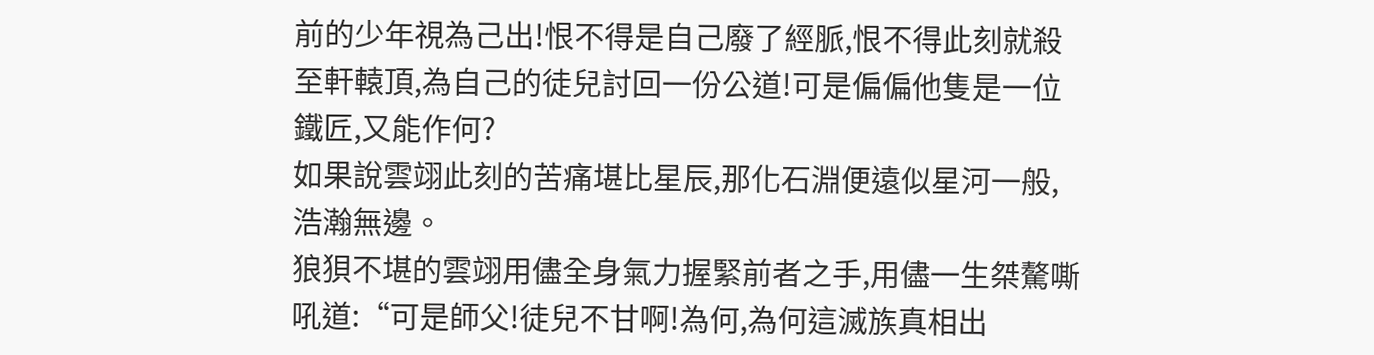前的少年視為己出!恨不得是自己廢了經脈,恨不得此刻就殺至軒轅頂,為自己的徒兒討回一份公道!可是偏偏他隻是一位鐵匠,又能作何?
如果說雲翊此刻的苦痛堪比星辰,那化石淵便遠似星河一般,浩瀚無邊。
狼狽不堪的雲翊用儘全身氣力握緊前者之手,用儘一生桀驁嘶吼道:“可是師父!徒兒不甘啊!為何,為何這滅族真相出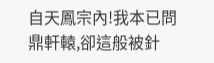自天鳳宗內!我本已問鼎軒轅,卻這般被針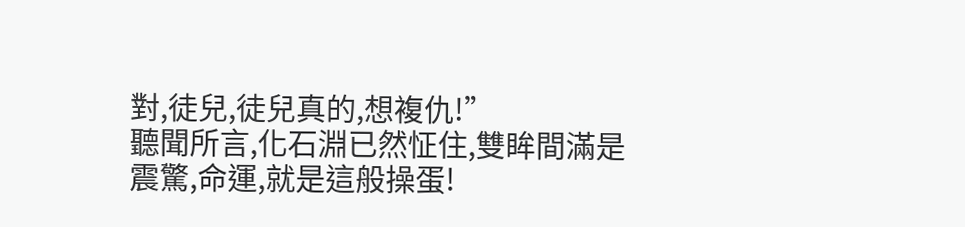對,徒兒,徒兒真的,想複仇!”
聽聞所言,化石淵已然怔住,雙眸間滿是震驚,命運,就是這般操蛋!